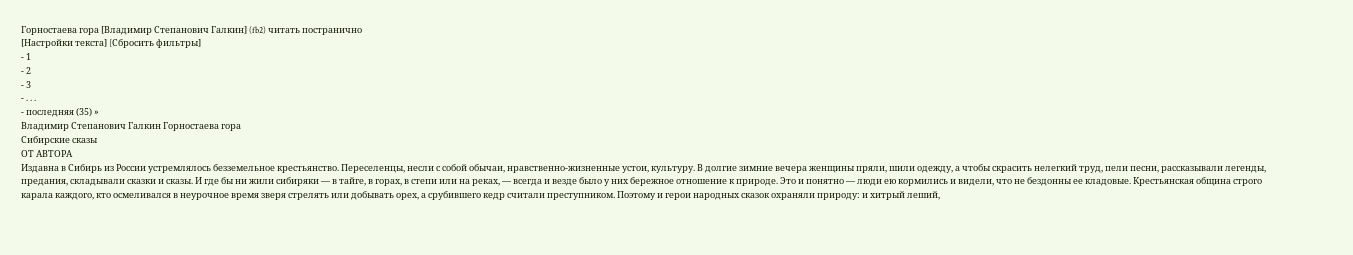Горностаева гора [Владимир Степанович Галкин] (fb2) читать постранично
[Настройки текста] [Cбросить фильтры]
- 1
- 2
- 3
- . . .
- последняя (35) »
Владимир Степанович Галкин Горностаева гора
Сибирские сказы
ОТ АВТОРА
Издавна в Сибирь из России устремлялось безземельное крестьянство. Переселенцы, несли с собой обычаи, нравственно-жизненные устои, культуру. В долгие зимние вечера женщины пряли, шили одежду, а чтобы скрасить нелегкий труд, пели песни, рассказывали легенды, предания, складывали сказки и сказы. И где бы ни жили сибиряки — в тайге, в горах, в степи или на реках, — всегда и везде было у них бережное отношение к природе. Это и понятно — люди ею кормились и видели, что не бездонны ее кладовые. Крестьянская община строго карала каждого, кто осмеливался в неурочное время зверя стрелять или добывать орех, а срубившего кедр считали преступником. Поэтому и герои народных сказок охраняли природу: и хитрый леший,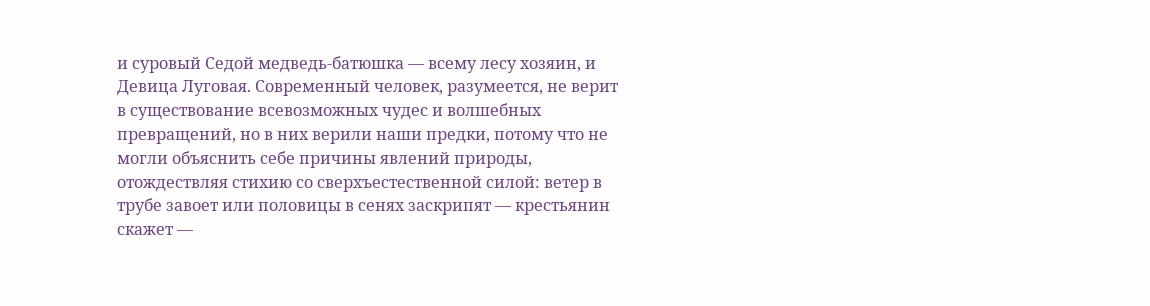и суровый Седой медведь-батюшка — всему лесу хозяин, и Девица Луговая. Современный человек, разумеется, не верит в существование всевозможных чудес и волшебных превращений, но в них верили наши предки, потому что не могли объяснить себе причины явлений природы, отождествляя стихию со сверхъестественной силой: ветер в трубе завоет или половицы в сенях заскрипят — крестьянин скажет —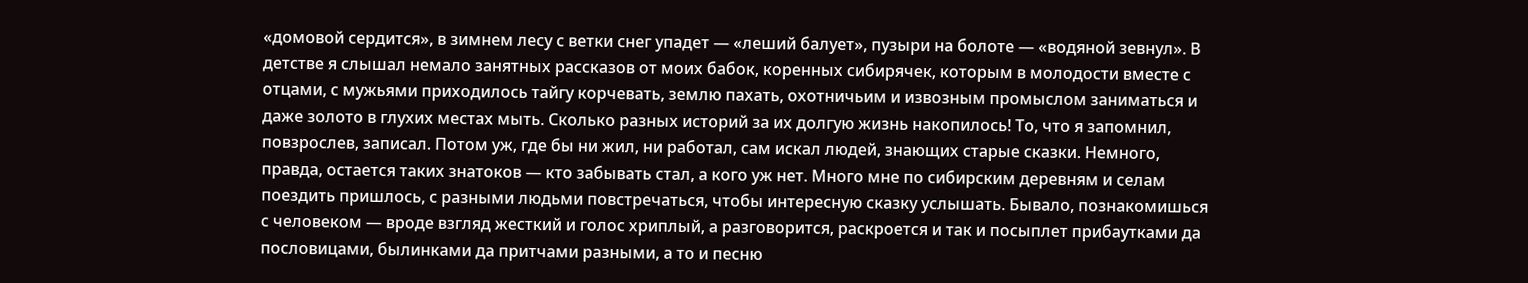«домовой сердится», в зимнем лесу с ветки снег упадет — «леший балует», пузыри на болоте — «водяной зевнул». В детстве я слышал немало занятных рассказов от моих бабок, коренных сибирячек, которым в молодости вместе с отцами, с мужьями приходилось тайгу корчевать, землю пахать, охотничьим и извозным промыслом заниматься и даже золото в глухих местах мыть. Сколько разных историй за их долгую жизнь накопилось! То, что я запомнил, повзрослев, записал. Потом уж, где бы ни жил, ни работал, сам искал людей, знающих старые сказки. Немного, правда, остается таких знатоков — кто забывать стал, а кого уж нет. Много мне по сибирским деревням и селам поездить пришлось, с разными людьми повстречаться, чтобы интересную сказку услышать. Бывало, познакомишься с человеком — вроде взгляд жесткий и голос хриплый, а разговорится, раскроется и так и посыплет прибаутками да пословицами, былинками да притчами разными, а то и песню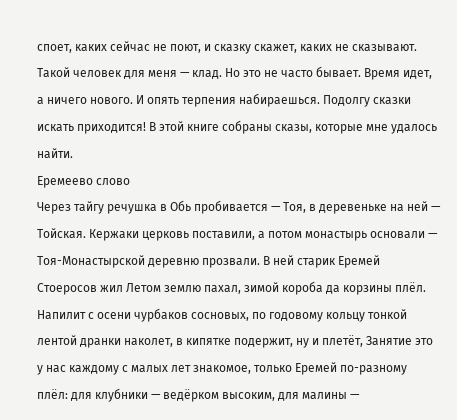споет, каких сейчас не поют, и сказку скажет, каких не сказывают. Такой человек для меня — клад. Но это не часто бывает. Время идет, а ничего нового. И опять терпения набираешься. Подолгу сказки искать приходится! В этой книге собраны сказы, которые мне удалось найти.
Еремеево слово
Через тайгу речушка в Обь пробивается — Тоя, в деревеньке на ней — Тойская. Кержаки церковь поставили, а потом монастырь основали — Тоя-Монастырской деревню прозвали. В ней старик Еремей Стоеросов жил Летом землю пахал, зимой короба да корзины плёл. Напилит с осени чурбаков сосновых, по годовому кольцу тонкой лентой дранки наколет, в кипятке подержит, ну и плетёт, Занятие это у нас каждому с малых лет знакомое, только Еремей по-разному плёл: для клубники — ведёрком высоким, для малины —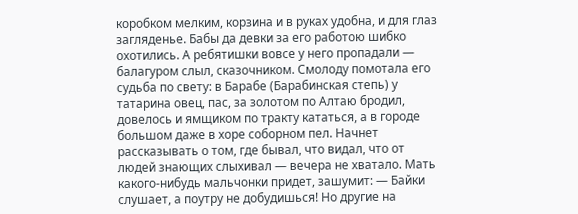коробком мелким, корзина и в руках удобна, и для глаз загляденье. Бабы да девки за его работою шибко охотились. А ребятишки вовсе у него пропадали — балагуром слыл, сказочником. Смолоду помотала его судьба по свету: в Барабе (Барабинская степь) у татарина овец, пас, за золотом по Алтаю бродил, довелось и ямщиком по тракту кататься, а в городе большом даже в хоре соборном пел. Начнет рассказывать о том, где бывал, что видал, что от людей знающих слыхивал — вечера не хватало. Мать какого-нибудь мальчонки придет, зашумит: — Байки слушает, а поутру не добудишься! Но другие на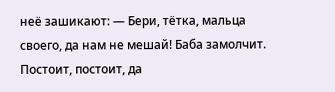неё зашикают: — Бери, тётка, мальца своего, да нам не мешай! Баба замолчит. Постоит, постоит, да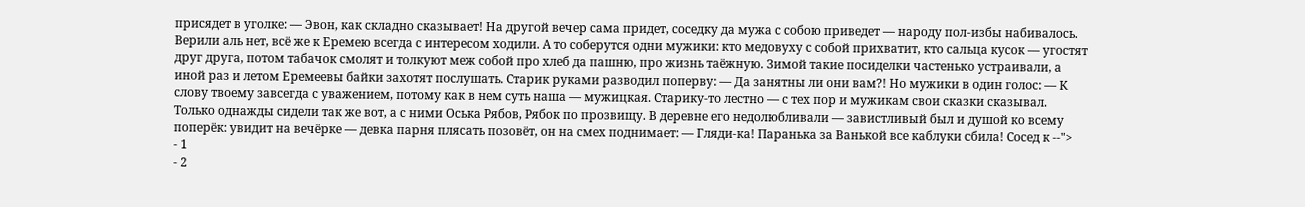присядет в уголке: — Эвон, как складно сказывает! На другой вечер сама придет, соседку да мужа с собою приведет — народу пол-избы набивалось. Верили аль нет, всё же к Еремею всегда с интересом ходили. А то соберутся одни мужики: кто медовуху с собой прихватит, кто сальца кусок — угостят друг друга, потом табачок смолят и толкуют меж собой про хлеб да пашню, про жизнь таёжную. Зимой такие посиделки частенько устраивали, а иной раз и летом Еремеевы байки захотят послушать. Старик руками разводил поперву: — Да занятны ли они вам?! Но мужики в один голос: — К слову твоему завсегда с уважением, потому как в нем суть наша — мужицкая. Старику-то лестно — с тех пор и мужикам свои сказки сказывал. Только однажды сидели так же вот, а с ними Оська Рябов, Рябок по прозвищу. В деревне его недолюбливали — завистливый был и душой ко всему поперёк: увидит на вечёрке — девка парня плясать позовёт, он на смех поднимает: — Гляди-ка! Паранька за Ванькой все каблуки сбила! Сосед к --">
- 1
- 2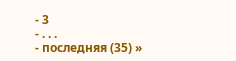- 3
- . . .
- последняя (35) »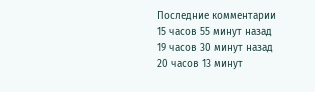Последние комментарии
15 часов 55 минут назад
19 часов 30 минут назад
20 часов 13 минут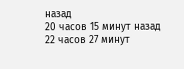назад
20 часов 15 минут назад
22 часов 27 минут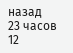назад
23 часов 12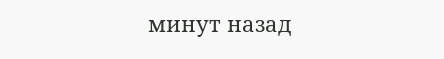минут назад